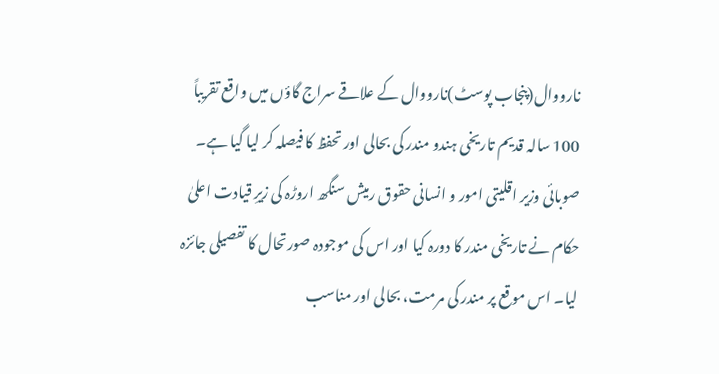نارووال(پنجاب پوسٹ)نارووال کے علاقے سراج گاؤں میں واقع تقریباً 100 سالہ قدیم تاریخی ہندو مندر کی بحالی اور تحفظ کا فیصلہ کر لیا گیا ہے۔ صوبائی وزیر اقلیتی امور و انسانی حقوق رمیش سنگھ اروڑہ کی زیرِ قیادت اعلیٰ حکام نے تاریخی مندر کا دورہ کیا اور اس کی موجودہ صورتحال کا تفصیلی جائزہ لیا۔ اس موقع پر مندر کی مرمت، بحالی اور مناسب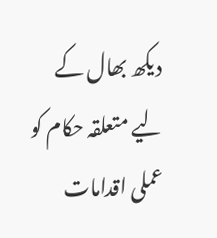دیکھ بھال کے لیے متعلقہ حکام کو عملی اقدامات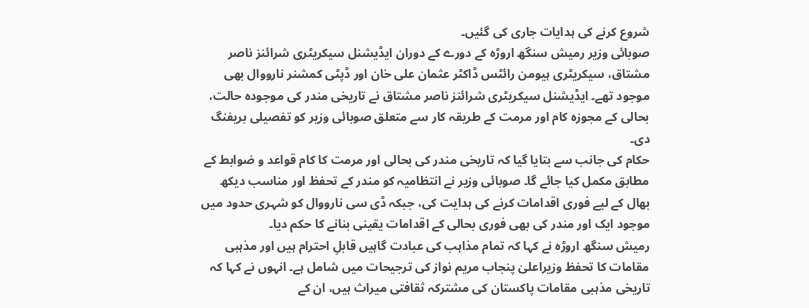شروع کرنے کی ہدایات جاری کی گئیں۔
صوبائی وزیر رمیش سنگھ اروڑہ کے دورے کے دوران ایڈیشنل سیکریٹری شرائنز ناصر مشتاق، سیکریٹری ہیومن رائٹس ڈاکٹر عثمان علی خان اور ڈپٹی کمشنر نارووال بھی موجود تھے۔ ایڈیشنل سیکریٹری شرائنز ناصر مشتاق نے تاریخی مندر کی موجودہ حالت، بحالی کے مجوزہ کام اور مرمت کے طریقہ کار سے متعلق صوبائی وزیر کو تفصیلی بریفنگ دی۔
حکام کی جانب سے بتایا گیا کہ تاریخی مندر کی بحالی اور مرمت کا کام قواعد و ضوابط کے مطابق مکمل کیا جائے گا۔ صوبائی وزیر نے انتظامیہ کو مندر کے تحفظ اور مناسب دیکھ بھال کے لیے فوری اقدامات کرنے کی ہدایت کی، جبکہ ڈی سی نارووال کو شہری حدود میں موجود ایک اور مندر کی بھی فوری بحالی کے اقدامات یقینی بنانے کا حکم دیا۔
رمیش سنگھ اروڑہ نے کہا کہ تمام مذاہب کی عبادت گاہیں قابلِ احترام ہیں اور مذہبی مقامات کا تحفظ وزیراعلیٰ پنجاب مریم نواز کی ترجیحات میں شامل ہے۔ انہوں نے کہا کہ تاریخی مذہبی مقامات پاکستان کی مشترکہ ثقافتی میراث ہیں، ان کے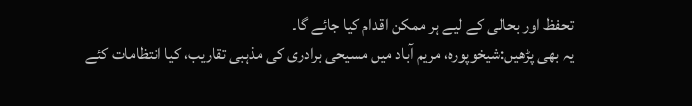تحفظ اور بحالی کے لیے ہر ممکن اقدام کیا جائے گا۔
یہ بھی پڑھیں:شیخوپورہ، مریم آباد میں مسیحی برادری کی مذہبی تقاریب، کیا انتظامات کئے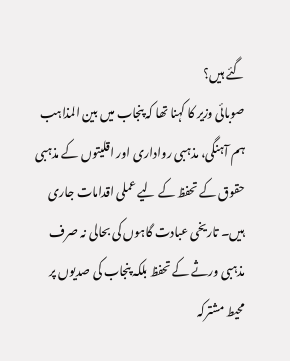گئے ہیں؟
صوبائی وزیر کا کہنا تھا کہ پنجاب میں بین المذاہب ہم آہنگی، مذہبی رواداری اور اقلیتوں کے مذہبی حقوق کے تحفظ کے لیے عملی اقدامات جاری ہیں۔ تاریخی عبادت گاہوں کی بحالی نہ صرف مذہبی ورثے کے تحفظ بلکہ پنجاب کی صدیوں پر محیط مشترکہ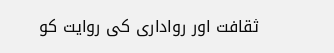ثقافت اور رواداری کی روایت کو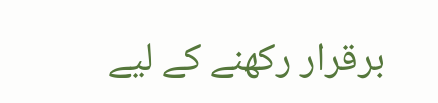برقرار رکھنے کے لیے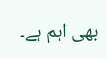بھی اہم ہے۔